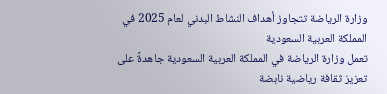وزارة الرياضة تتجاوز أهداف النشاط البدني لعام 2025 في المملكة العربية السعودية
تعمل وزارة الرياضة في المملكة العربية السعودية جاهدةً على تعزيز ثقافة رياضية نابضة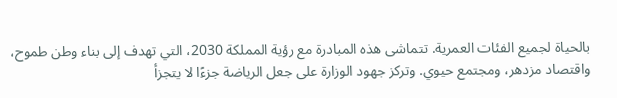بالحياة لجميع الفئات العمرية. تتماشى هذه المبادرة مع رؤية المملكة 2030، التي تهدف إلى بناء وطن طموح، واقتصاد مزدهر، ومجتمع حيوي. وتركز جهود الوزارة على جعل الرياضة جزءًا لا يتجزأ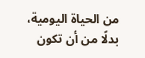من الحياة اليومية، بدلًا من أن تكون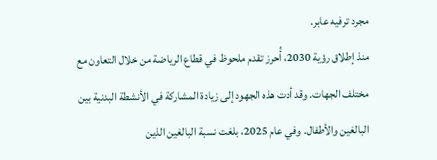مجرد ترفيه عابر.
منذ إطلاق رؤية 2030، أُحرز تقدم ملحوظ في قطاع الرياضة من خلال التعاون مع مختلف الجهات. وقد أدت هذه الجهود إلى زيادة المشاركة في الأنشطة البدنية بين البالغين والأطفال. وفي عام 2025، بلغت نسبة البالغين الذين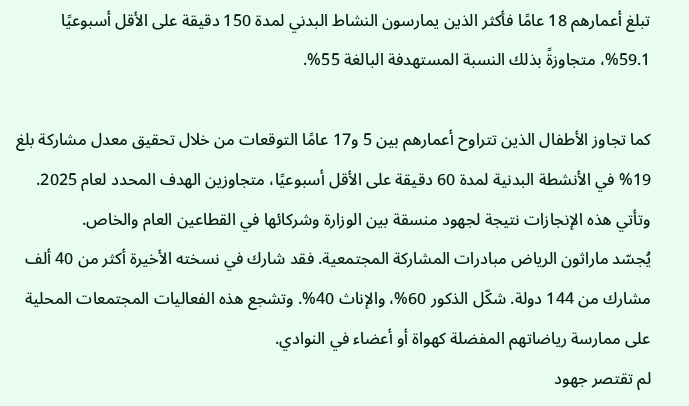تبلغ أعمارهم 18 عامًا فأكثر الذين يمارسون النشاط البدني لمدة 150 دقيقة على الأقل أسبوعيًا 59.1%، متجاوزةً بذلك النسبة المستهدفة البالغة 55%.

كما تجاوز الأطفال الذين تتراوح أعمارهم بين 5 و17 عامًا التوقعات من خلال تحقيق معدل مشاركة بلغ 19% في الأنشطة البدنية لمدة 60 دقيقة على الأقل أسبوعيًا، متجاوزين الهدف المحدد لعام 2025. وتأتي هذه الإنجازات نتيجة لجهود منسقة بين الوزارة وشركائها في القطاعين العام والخاص.
يُجسّد ماراثون الرياض مبادرات المشاركة المجتمعية. فقد شارك في نسخته الأخيرة أكثر من 40 ألف مشارك من 144 دولة. شكّل الذكور 60%، والإناث 40%. وتشجع هذه الفعاليات المجتمعات المحلية على ممارسة رياضاتهم المفضلة كهواة أو أعضاء في النوادي.
لم تقتصر جهود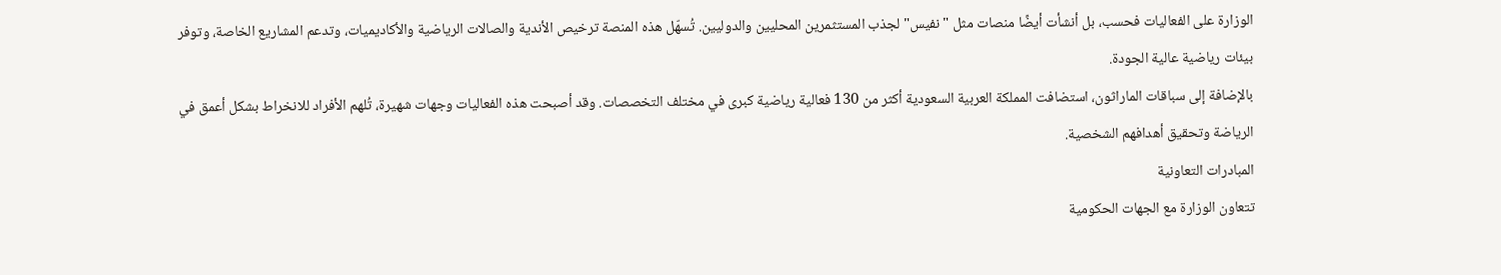الوزارة على الفعاليات فحسب، بل أنشأت أيضًا منصات مثل "نفيس" لجذب المستثمرين المحليين والدوليين. تُسهّل هذه المنصة ترخيص الأندية والصالات الرياضية والأكاديميات، وتدعم المشاريع الخاصة، وتوفر بيئات رياضية عالية الجودة.
بالإضافة إلى سباقات الماراثون، استضافت المملكة العربية السعودية أكثر من 130 فعالية رياضية كبرى في مختلف التخصصات. وقد أصبحت هذه الفعاليات وجهات شهيرة، تُلهم الأفراد للانخراط بشكل أعمق في الرياضة وتحقيق أهدافهم الشخصية.
المبادرات التعاونية
تتعاون الوزارة مع الجهات الحكومية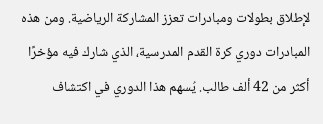لإطلاق بطولات ومبادرات تعزز المشاركة الرياضية. ومن هذه المبادرات دوري كرة القدم المدرسية، الذي شارك فيه مؤخرًا أكثر من 42 ألف طالب. يُسهم هذا الدوري في اكتشاف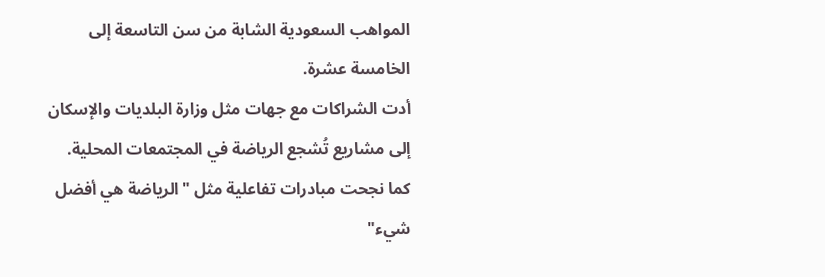المواهب السعودية الشابة من سن التاسعة إلى الخامسة عشرة.
أدت الشراكات مع جهات مثل وزارة البلديات والإسكان إلى مشاريع تُشجع الرياضة في المجتمعات المحلية. كما نجحت مبادرات تفاعلية مثل "الرياضة هي أفضل شيء"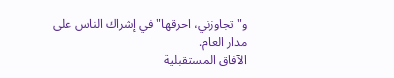و"تجاوزني، احرقها" في إشراك الناس على مدار العام.
الآفاق المستقبلية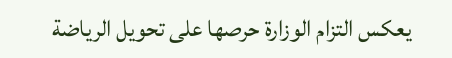يعكس التزام الوزارة حرصها على تحويل الرياضة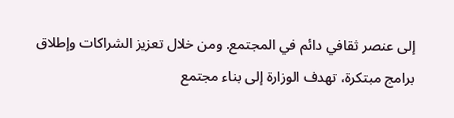إلى عنصر ثقافي دائم في المجتمع. ومن خلال تعزيز الشراكات وإطلاق برامج مبتكرة، تهدف الوزارة إلى بناء مجتمع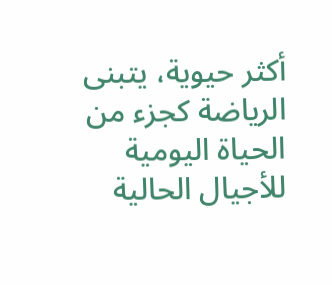أكثر حيوية، يتبنى الرياضة كجزء من الحياة اليومية للأجيال الحالية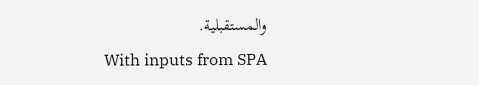والمستقبلية.
With inputs from SPA